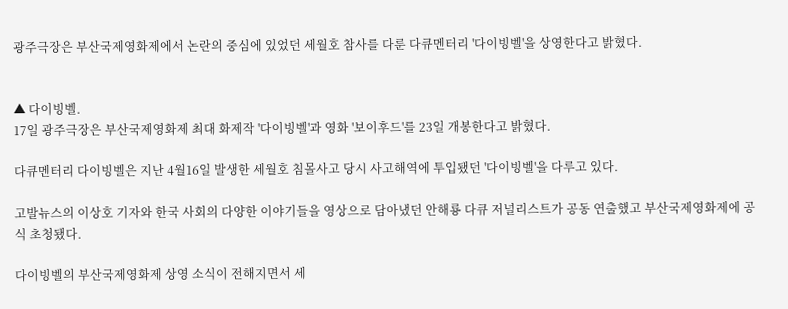광주극장은 부산국제영화제에서 논란의 중심에 있었던 세월호 참사를 다룬 다큐멘터리 '다이빙벨'을 상영한다고 밝혔다.


▲ 다이빙벨.
17일 광주극장은 부산국제영화제 최대 화제작 '다이빙벨'과 영화 '보이후드'를 23일 개봉한다고 밝혔다.

다큐멘터리 다이빙벨은 지난 4월16일 발생한 세월호 침몰사고 당시 사고해역에 투입됐던 '다이빙벨'을 다루고 있다.

고발뉴스의 이상호 기자와 한국 사회의 다양한 이야기들을 영상으로 담아냈던 안해룡 다큐 저널리스트가 공동 연출했고 부산국제영화제에 공식 초청됐다.

다이빙벨의 부산국제영화제 상영 소식이 전해지면서 세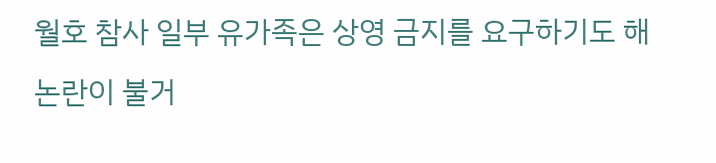월호 참사 일부 유가족은 상영 금지를 요구하기도 해 논란이 불거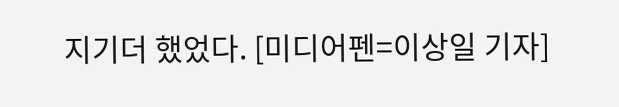지기더 했었다. [미디어펜=이상일 기자]